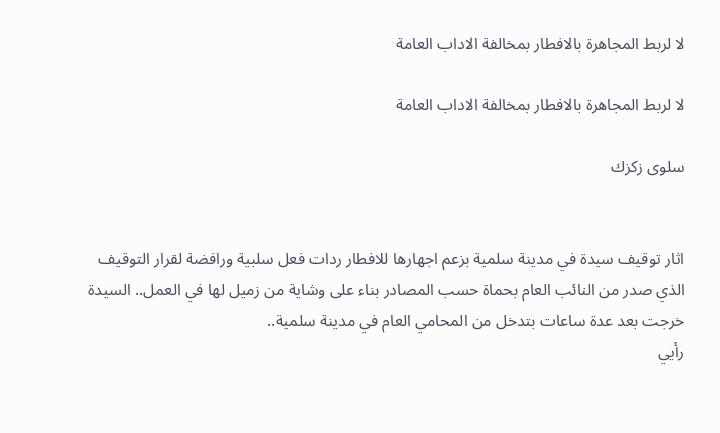لا لربط المجاهرة بالافطار بمخالفة الاداب العامة

لا لربط المجاهرة بالافطار بمخالفة الاداب العامة

سلوى زكزك


اثار توقيف سيدة في مدينة سلمية بزعم اجهارها للافطار ردات فعل سلبية ورافضة لقرار التوقيف الذي صدر من النائب العام بحماة حسب المصادر بناء على وشاية من زميل لها في العمل.. السيدة خرجت بعد عدة ساعات بتدخل من المحامي العام في مدينة سلمية..
رأيي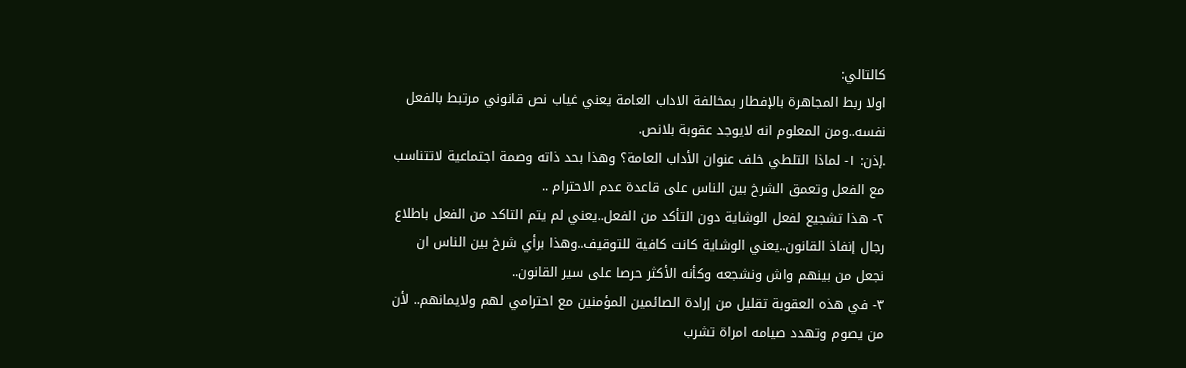كالتالي:
اولا ربط المجاهرة بالإفطار بمخالفة الاداب العامة يعني غياب نص قانوني مرتبط بالفعل نفسه..ومن المعلوم انه لايوجد عقوبة بلانص.
.إذن: ١- لماذا التلطي خلف عنوان الأداب العامة؟ وهذا بحد ذاته وصمة اجتماعية لاتتناسب مع الفعل وتعمق الشرخ بين الناس على قاعدة عدم الاحترام ..
٢- هذا تشجيع لفعل الوشاية دون التأكد من الفعل..يعني لم يتم التاكد من الفعل باطلاع رجال إنفاذ القانون..يعني الوشاية كانت كافية للتوقيف..وهذا برأي شرخ بين الناس ان نجعل من بينهم واش ونشجعه وكأنه الأكثر حرصا على سير القانون..
٣- في هذه العقوبة تقليل من إرادة الصائمين المؤمنين مع احترامي لهم ولايمانهم.. لأن من يصوم وتهدد صيامه امراة تشرب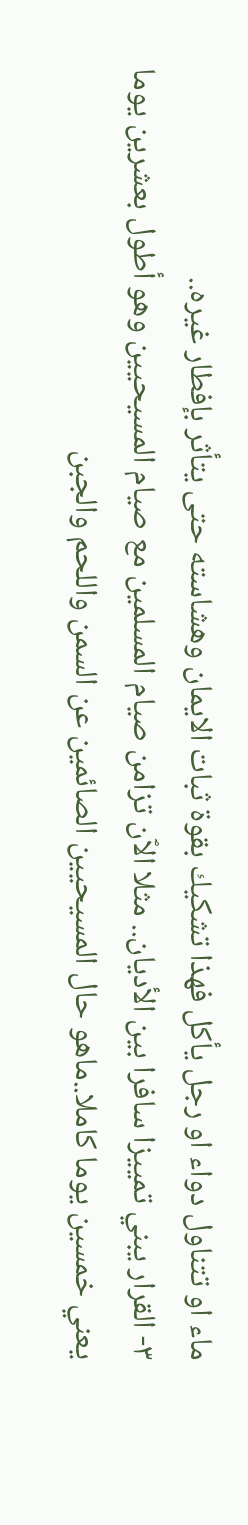ماء او تتناول دواء او رجل يأكل فهذا تشكيك بقوة ثبات الايمان وهشاسته حتى يتأثر بإفطار غيره..
٣- القرار يبني تمييزا سافرا بين الأديان.. مثلا الٱن تزامن صيام المسلمين مع صيام المسيحيين وهو أطول بعشرين يوما يعني خمسين يوما كاملا..ماهو حال المسيحيين الصائمين عن السمن واللحم والجبن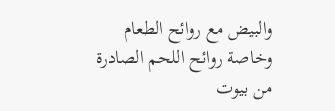والبيض مع روائح الطعام وخاصة روائح اللحم الصادرة من بيوت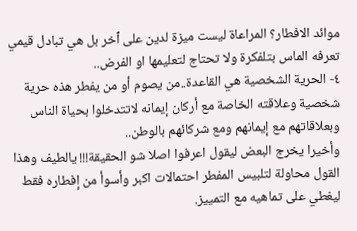موائد الافطار؟ المراعاة ليست ميزة لدين على ٱخر بل هي تبادل قيمي تعرفه الماس بتلفكرة ولا تحتاج لتعليمها او الفرض..
٤- الحرية الشخصية هي القاعدة..من يصوم أو من يفطر هذه حرية شخصية وعلاقته الخاصة مع أركان إيمانه لاتتدخلوا بحياة الناس وبعلاقاتهم مع إيمانهم ومع شركائهم بالوطن..
وأخيرا يخرج البعض ليقول اعرفوا اصلا شو الحقيقة!!! يالطيف وهذا القول محاولة لتلبيس المفطر احتمالات اكبر وأسوأ من إفطاره فقط ليغطي على تماهيه مع التمييز.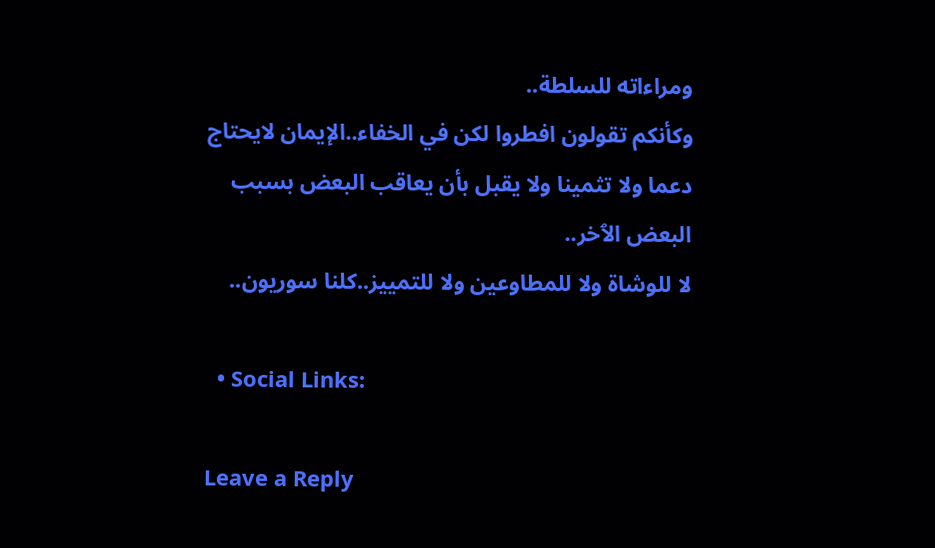ومراءاته للسلطة..
وكأنكم تقولون افطروا لكن في الخفاء..الإيمان لايحتاج دعما ولا تثمينا ولا يقبل بأن يعاقب البعض بسبب البعض الٱخر..
لا للوشاة ولا للمطاوعين ولا للتمييز..كلنا سوريون..

  • Social Links:

Leave a Reply